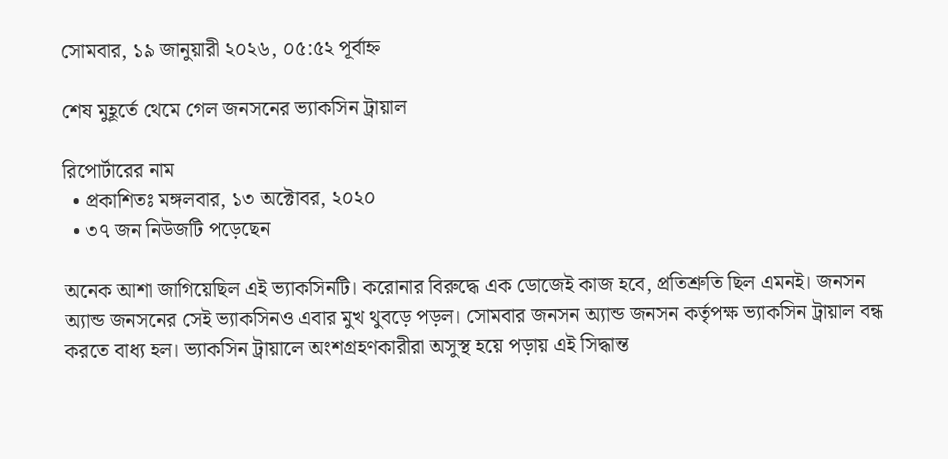সোমবার, ১৯ জানুয়ারী ২০২৬, ০৫:৫২ পূর্বাহ্ন

শেষ মুহূর্তে থেমে গেল জনসনের ভ্যাকসিন ট্রায়াল

রিপোর্টারের নাম
  • প্রকাশিতঃ মঙ্গলবার, ১৩ অক্টোবর, ২০২০
  • ৩৭ জন নিউজটি পড়েছেন

অনেক আশা জাগিয়েছিল এই ভ্যাকসিনটি। করোনার বিরুদ্ধে এক ডোজেই কাজ হবে, প্রতিশ্রুতি ছিল এমনই। জনসন অ্যান্ড জনসনের সেই ভ্যাকসিনও এবার মুখ থুবড়ে পড়ল। সোমবার জনসন অ্যান্ড জনসন কর্তৃপক্ষ ভ্যাকসিন ট্রায়াল বন্ধ করতে বাধ্য হল। ভ্যাকসিন ট্রায়ালে অংশগ্রহণকারীরা অসুস্থ হয়ে পড়ায় এই সিদ্ধান্ত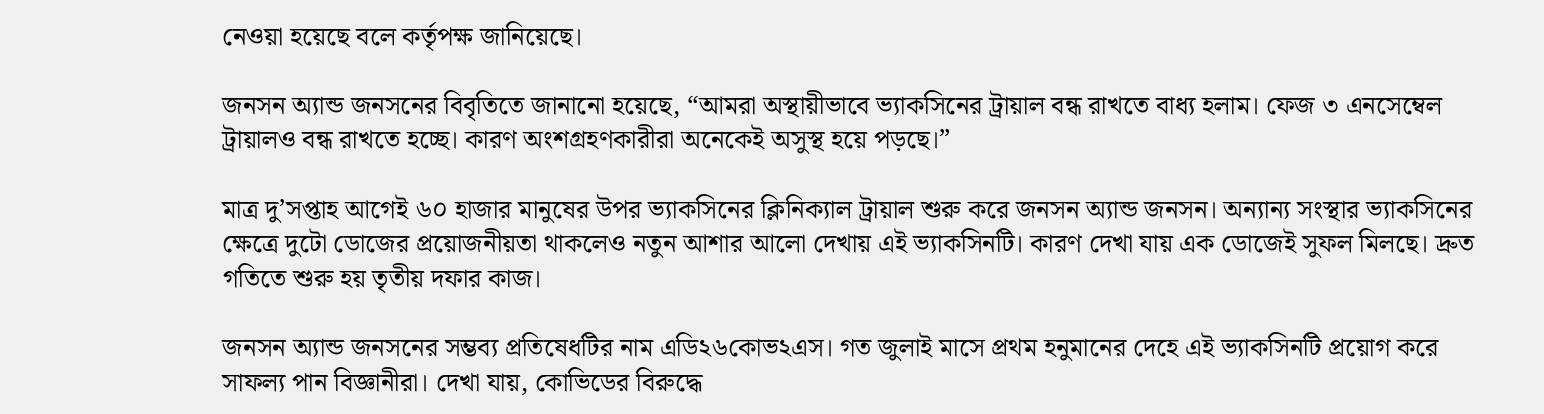নেওয়া হয়েছে বলে কর্তৃপক্ষ জানিয়েছে।

জনসন অ্যান্ড জনসনের বিবৃতিতে জানানো হয়েছে, “আমরা অস্থায়ীভাবে ভ্যাকসিনের ট্রায়াল বন্ধ রাখতে বাধ্য হলাম। ফেজ ৩ এনসেম্বেল ট্রায়ালও বন্ধ রাখতে হচ্ছে। কারণ অংশগ্রহণকারীরা অনেকেই অসুস্থ হয়ে পড়ছে।”

মাত্র দু’সপ্তাহ আগেই ৬০ হাজার মানুষের উপর ভ্যাকসিনের ক্লিনিক্যাল ট্রায়াল শুরু করে জনসন অ্যান্ড জনসন। অন্যান্য সংস্থার ভ্যাকসিনের ক্ষেত্রে দুটো ডোজের প্রয়োজনীয়তা থাকলেও নতুন আশার আলো দেখায় এই ভ্যাকসিনটি। কারণ দেখা যায় এক ডোজেই সুফল মিলছে। দ্রুত গতিতে শুরু হয় তৃতীয় দফার কাজ।

জনসন অ্যান্ড জনসনের সম্ভব্য প্রতিষেধটির নাম এডি২৬কোভ২এস। গত জুলাই মাসে প্রথম হনুমানের দেহে এই ভ্যাকসিনটি প্রয়োগ করে সাফল্য পান বিজ্ঞানীরা। দেখা যায়, কোভিডের বিরুদ্ধে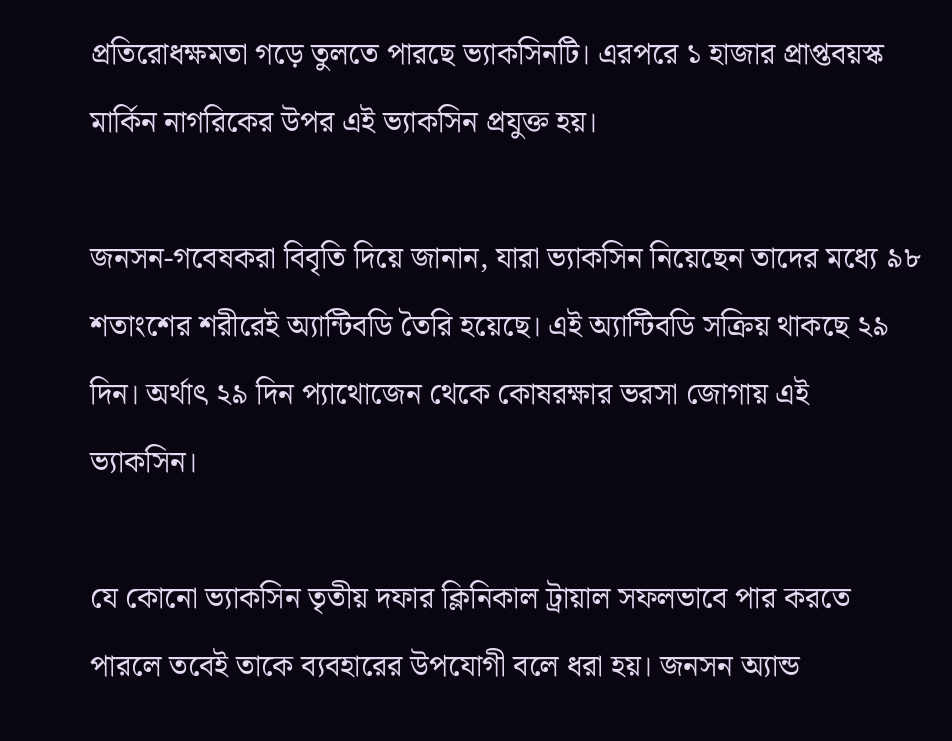প্রতিরোধক্ষমতা গড়ে তুলতে পারছে ভ্যাকসিনটি। এরপরে ১ হাজার প্রাপ্তবয়স্ক মার্কিন নাগরিকের উপর এই ভ্যাকসিন প্রযুক্ত হয়।

জনসন-গবেষকরা বিবৃতি দিয়ে জানান, যারা ভ্যাকসিন নিয়েছেন তাদের মধ্যে ৯৮ শতাংশের শরীরেই অ্যান্টিবডি তৈরি হয়েছে। এই অ্যান্টিবডি সক্রিয় থাকছে ২৯ দিন। অর্থাৎ ২৯ দিন প্যাথোজেন থেকে কোষরক্ষার ভরসা জোগায় এই ভ্যাকসিন।

যে কোনো ভ্যাকসিন তৃতীয় দফার ক্লিনিকাল ট্রায়াল সফলভাবে পার করতে পারলে তবেই তাকে ব্যবহারের উপযোগী বলে ধরা হয়। জনসন অ্যান্ড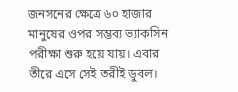জনসনের ক্ষেত্রে ৬০ হাজার মানুষের ওপর সম্ভব্য ভ্যাকসিন পরীক্ষা শুরু হয়ে যায়। এবার তীরে এসে সেই তরীই ডুবল।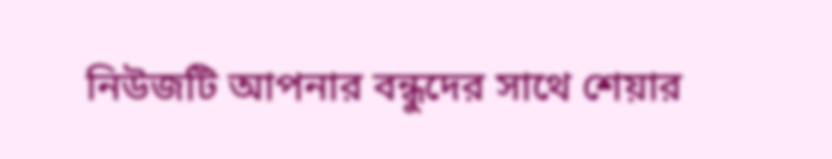নিউজটি আপনার বন্ধুদের সাথে শেয়ার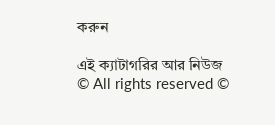করুন

এই ক্যাটাগরির আর নিউজ
© All rights reserved ©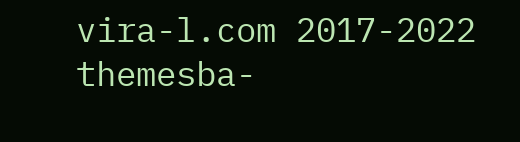vira-l.com 2017-2022
themesba-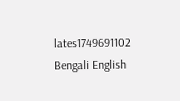lates1749691102
Bengali English